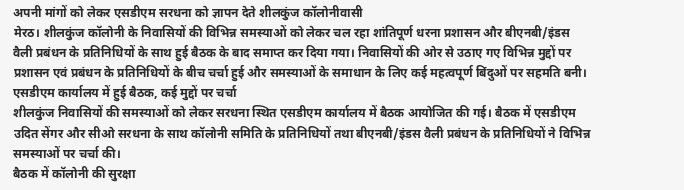अपनी मांगों को लेकर एसडीएम सरधना को ज्ञापन देते शीलकुंज कॉलोनीवासी
मेरठ। शीलकुंज कॉलोनी के निवासियों की विभिन्न समस्याओं को लेकर चल रहा शांतिपूर्ण धरना प्रशासन और बीएनबी/इंडस वैली प्रबंधन के प्रतिनिधियों के साथ हुई बैठक के बाद समाप्त कर दिया गया। निवासियों की ओर से उठाए गए विभिन्न मुद्दों पर प्रशासन एवं प्रबंधन के प्रतिनिधियों के बीच चर्चा हुई और समस्याओं के समाधान के लिए कई महत्वपूर्ण बिंदुओं पर सहमति बनी।
एसडीएम कार्यालय में हुई बैठक, कई मुद्दों पर चर्चा
शीलकुंज निवासियों की समस्याओं को लेकर सरधना स्थित एसडीएम कार्यालय में बैठक आयोजित की गई। बैठक में एसडीएम उदित सेंगर और सीओ सरधना के साथ कॉलोनी समिति के प्रतिनिधियों तथा बीएनबी/इंडस वैली प्रबंधन के प्रतिनिधियों ने विभिन्न समस्याओं पर चर्चा की।
बैठक में कॉलोनी की सुरक्षा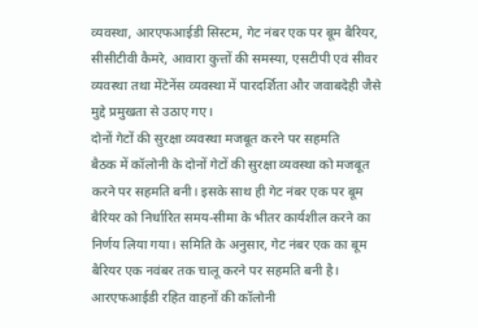व्यवस्था, आरएफआईडी सिस्टम, गेट नंबर एक पर बूम बैरियर, सीसीटीवी कैमरे, आवारा कुत्तों की समस्या, एसटीपी एवं सीवर व्यवस्था तथा मेंटेनेंस व्यवस्था में पारदर्शिता और जवाबदेही जैसे मुद्दे प्रमुखता से उठाए गए।
दोनों गेटों की सुरक्षा व्यवस्था मजबूत करने पर सहमति
बैठक में कॉलोनी के दोनों गेटों की सुरक्षा व्यवस्था को मजबूत करने पर सहमति बनी। इसके साथ ही गेट नंबर एक पर बूम बैरियर को निर्धारित समय-सीमा के भीतर कार्यशील करने का निर्णय लिया गया। समिति के अनुसार, गेट नंबर एक का बूम बैरियर एक नवंबर तक चालू करने पर सहमति बनी है।
आरएफआईडी रहित वाहनों की कॉलोनी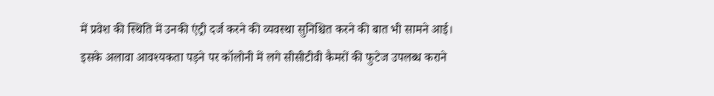में प्रवेश की स्थिति में उनकी एंट्री दर्ज करने की व्यवस्था सुनिश्चित करने की बात भी सामने आई। इसके अलावा आवश्यकता पड़ने पर कॉलोनी में लगे सीसीटीवी कैमरों की फुटेज उपलब्ध कराने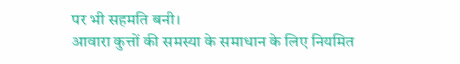पर भी सहमति बनी।
आवारा कुत्तों की समस्या के समाधान के लिए नियमित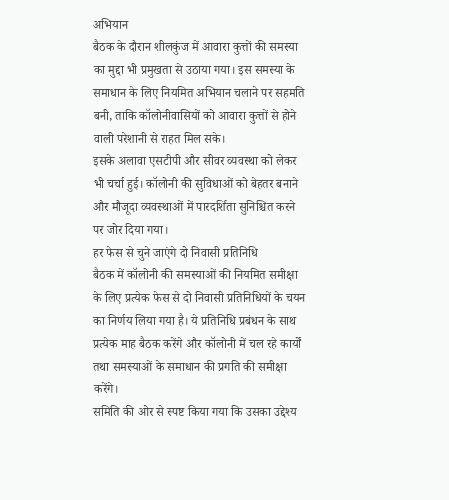अभियान
बैठक के दौरान शीलकुंज में आवारा कुत्तों की समस्या का मुद्दा भी प्रमुखता से उठाया गया। इस समस्या के समाधान के लिए नियमित अभियान चलाने पर सहमति बनी, ताकि कॉलोनीवासियों को आवारा कुत्तों से होने वाली परेशानी से राहत मिल सके।
इसके अलावा एसटीपी और सीवर व्यवस्था को लेकर भी चर्चा हुई। कॉलोनी की सुविधाओं को बेहतर बनाने और मौजूदा व्यवस्थाओं में पारदर्शिता सुनिश्चित करने पर जोर दिया गया।
हर फेस से चुने जाएंगे दो निवासी प्रतिनिधि
बैठक में कॉलोनी की समस्याओं की नियमित समीक्षा के लिए प्रत्येक फेस से दो निवासी प्रतिनिधियों के चयन का निर्णय लिया गया है। ये प्रतिनिधि प्रबंधन के साथ प्रत्येक माह बैठक करेंगे और कॉलोनी में चल रहे कार्यों तथा समस्याओं के समाधान की प्रगति की समीक्षा करेंगे।
समिति की ओर से स्पष्ट किया गया कि उसका उद्देश्य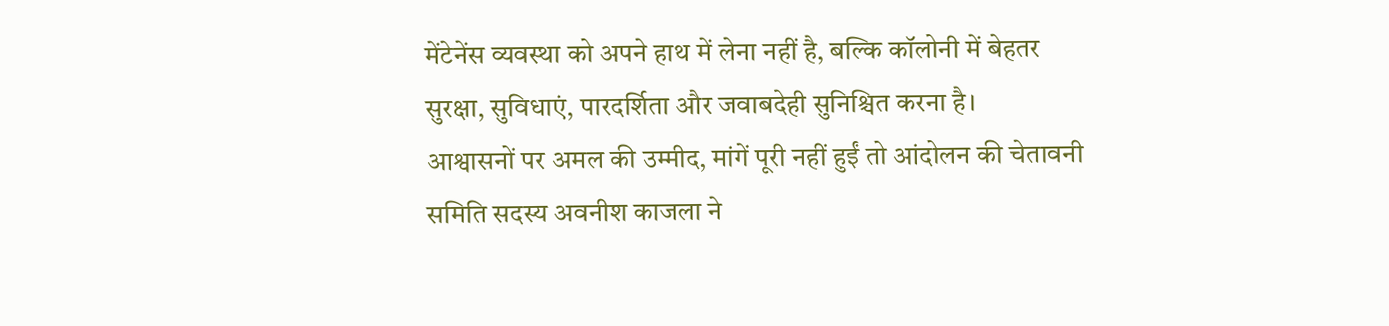मेंटेनेंस व्यवस्था को अपने हाथ में लेना नहीं है, बल्कि कॉलोनी में बेहतर सुरक्षा, सुविधाएं, पारदर्शिता और जवाबदेही सुनिश्चित करना है।
आश्वासनों पर अमल की उम्मीद, मांगें पूरी नहीं हुईं तो आंदोलन की चेतावनी
समिति सदस्य अवनीश काजला ने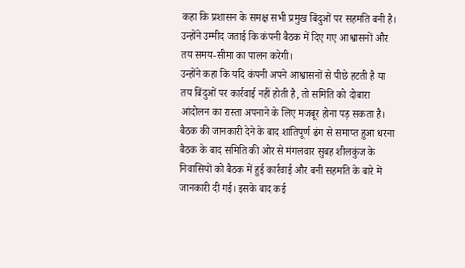कहा कि प्रशासन के समक्ष सभी प्रमुख बिंदुओं पर सहमति बनी है। उन्होंने उम्मीद जताई कि कंपनी बैठक में दिए गए आश्वासनों और तय समय-सीमा का पालन करेगी।
उन्होंने कहा कि यदि कंपनी अपने आश्वासनों से पीछे हटती है या तय बिंदुओं पर कार्रवाई नहीं होती है, तो समिति को दोबारा आंदोलन का रास्ता अपनाने के लिए मजबूर होना पड़ सकता है।
बैठक की जानकारी देने के बाद शांतिपूर्ण ढंग से समाप्त हुआ धरना
बैठक के बाद समिति की ओर से मंगलवार सुबह शीलकुंज के निवासियों को बैठक में हुई कार्रवाई और बनी सहमति के बारे में जानकारी दी गई। इसके बाद कई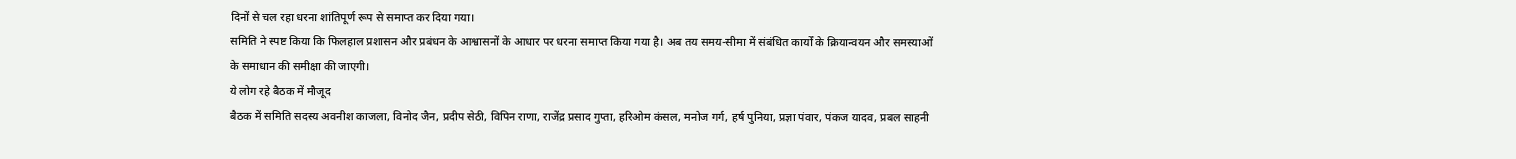दिनों से चल रहा धरना शांतिपूर्ण रूप से समाप्त कर दिया गया।
समिति ने स्पष्ट किया कि फिलहाल प्रशासन और प्रबंधन के आश्वासनों के आधार पर धरना समाप्त किया गया है। अब तय समय-सीमा में संबंधित कार्यों के क्रियान्वयन और समस्याओं के समाधान की समीक्षा की जाएगी।
ये लोग रहे बैठक में मौजूद
बैठक में समिति सदस्य अवनीश काजला, विनोद जैन, प्रदीप सेठी, विपिन राणा, राजेंद्र प्रसाद गुप्ता, हरिओम कंसल, मनोज गर्ग, हर्ष पुनिया, प्रज्ञा पंवार, पंकज यादव, प्रबल साहनी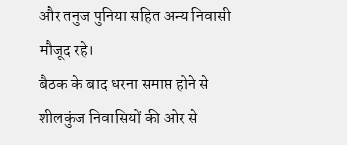और तनुज पुनिया सहित अन्य निवासी मौजूद रहे।
बैठक के बाद धरना समाप्त होने से शीलकुंज निवासियों की ओर से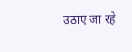उठाए जा रहे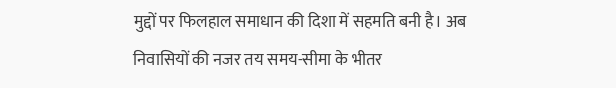मुद्दों पर फिलहाल समाधान की दिशा में सहमति बनी है। अब निवासियों की नजर तय समय-सीमा के भीतर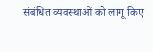संबंधित व्यवस्थाओं को लागू किए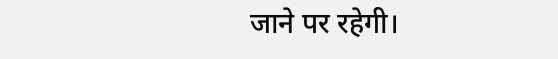जाने पर रहेगी।